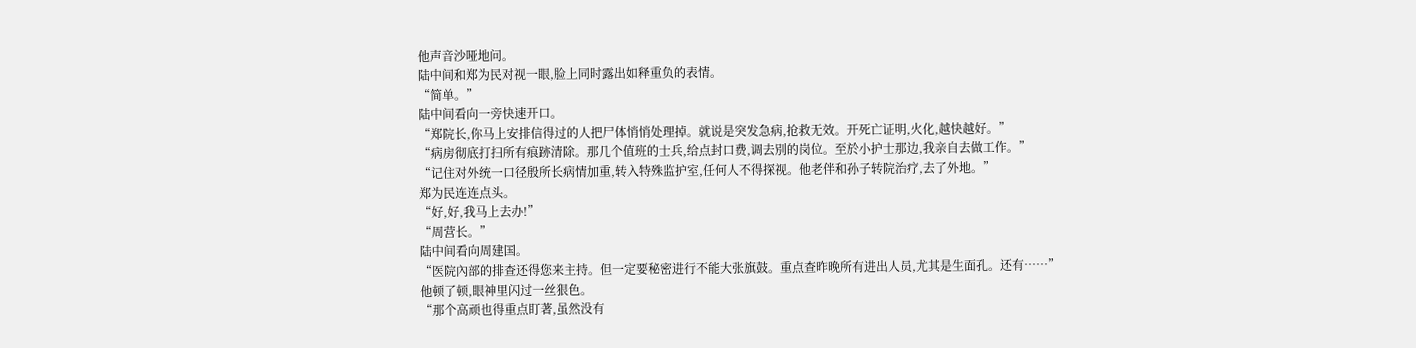他声音沙哑地问。
陆中间和郑为民对视一眼,脸上同时露出如释重负的表情。
“简单。”
陆中间看向一旁快速开口。
“郑院长,你马上安排信得过的人把尸体悄悄处理掉。就说是突发急病,抢救无效。开死亡证明,火化,越快越好。”
“病房彻底打扫所有痕跡清除。那几个值班的士兵,给点封口费,调去別的岗位。至於小护士那边,我亲自去做工作。”
“记住对外统一口径殷所长病情加重,转入特殊监护室,任何人不得探视。他老伴和孙子转院治疗,去了外地。”
郑为民连连点头。
“好,好,我马上去办!”
“周营长。”
陆中间看向周建国。
“医院內部的排查还得您来主持。但一定要秘密进行不能大张旗鼓。重点查昨晚所有进出人员,尤其是生面孔。还有……”
他顿了顿,眼神里闪过一丝狠色。
“那个高顽也得重点盯著,虽然没有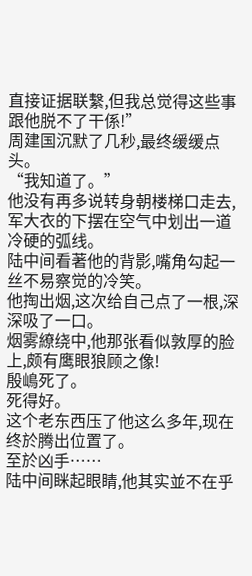直接证据联繫,但我总觉得这些事跟他脱不了干係!”
周建国沉默了几秒,最终缓缓点头。
“我知道了。”
他没有再多说转身朝楼梯口走去,军大衣的下摆在空气中划出一道冷硬的弧线。
陆中间看著他的背影,嘴角勾起一丝不易察觉的冷笑。
他掏出烟,这次给自己点了一根,深深吸了一口。
烟雾繚绕中,他那张看似敦厚的脸上,颇有鹰眼狼顾之像!
殷嶋死了。
死得好。
这个老东西压了他这么多年,现在终於腾出位置了。
至於凶手……
陆中间眯起眼睛,他其实並不在乎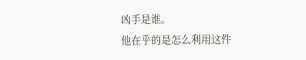凶手是谁。
他在乎的是怎么利用这件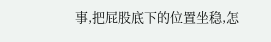事,把屁股底下的位置坐稳,怎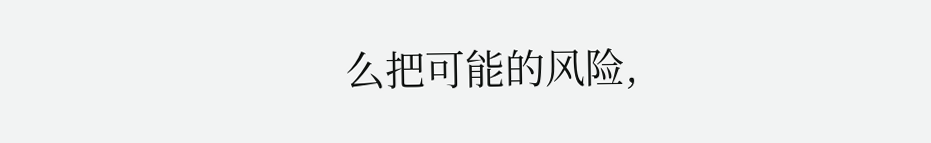么把可能的风险,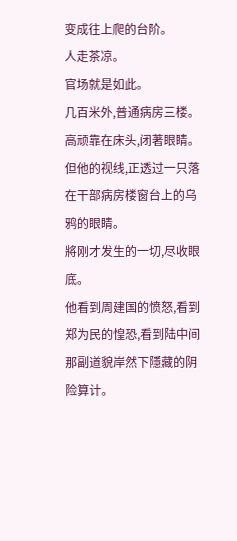变成往上爬的台阶。
人走茶凉。
官场就是如此。
几百米外,普通病房三楼。
高顽靠在床头,闭著眼睛。
但他的视线,正透过一只落在干部病房楼窗台上的乌鸦的眼睛。
將刚才发生的一切,尽收眼底。
他看到周建国的愤怒,看到郑为民的惶恐,看到陆中间那副道貌岸然下隱藏的阴险算计。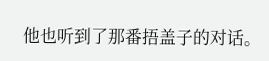他也听到了那番捂盖子的对话。